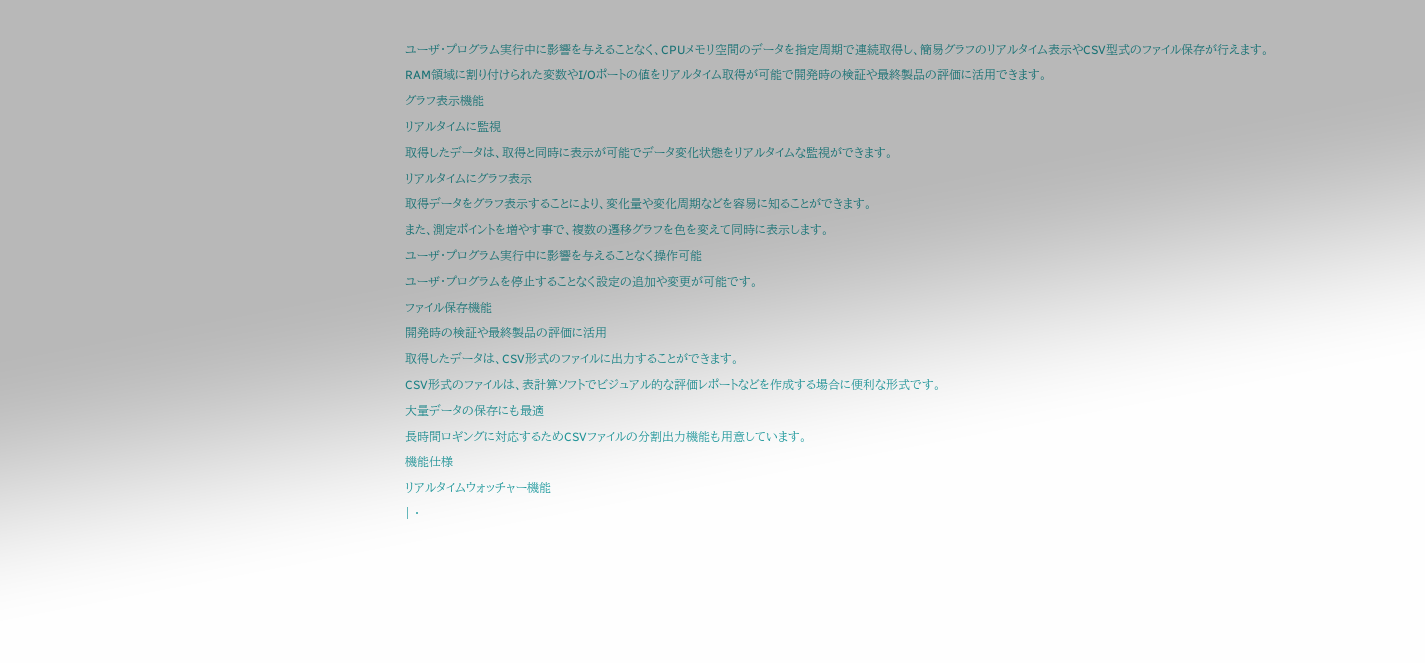ユーザ・プログラム実行中に影響を与えることなく、CPUメモリ空間のデータを指定周期で連続取得し、簡易グラフのリアルタイム表示やCSV型式のファイル保存が行えます。
RAM領域に割り付けられた変数やI/Oポートの値をリアルタイム取得が可能で開発時の検証や最終製品の評価に活用できます。
グラフ表示機能
リアルタイムに監視
取得したデータは、取得と同時に表示が可能でデータ変化状態をリアルタイムな監視ができます。
リアルタイムにグラフ表示
取得データをグラフ表示することにより、変化量や変化周期などを容易に知ることができます。
また、測定ポイントを増やす事で、複数の遷移グラフを色を変えて同時に表示します。
ユーザ・プログラム実行中に影響を与えることなく操作可能
ユーザ・プログラムを停止することなく設定の追加や変更が可能です。
ファイル保存機能
開発時の検証や最終製品の評価に活用
取得したデータは、CSV形式のファイルに出力することができます。
CSV形式のファイルは、表計算ソフトでビジュアル的な評価レポートなどを作成する場合に便利な形式です。
大量データの保存にも最適
長時間ロギングに対応するためCSVファイルの分割出力機能も用意しています。
機能仕様
リアルタイムウォッチャー機能
| ・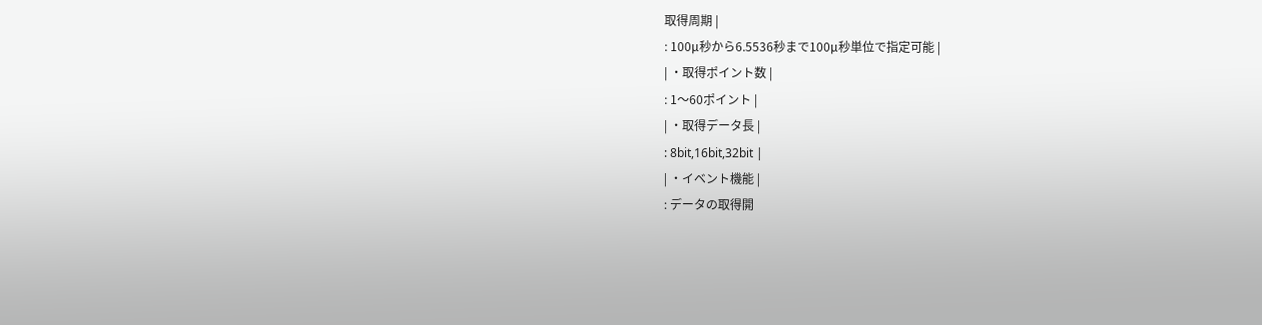取得周期 |
: 100µ秒から6.5536秒まで100µ秒単位で指定可能 |
| ・取得ポイント数 |
: 1〜60ポイント |
| ・取得データ長 |
: 8bit,16bit,32bit |
| ・イベント機能 |
: データの取得開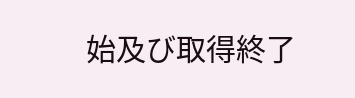始及び取得終了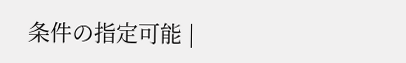条件の指定可能 |